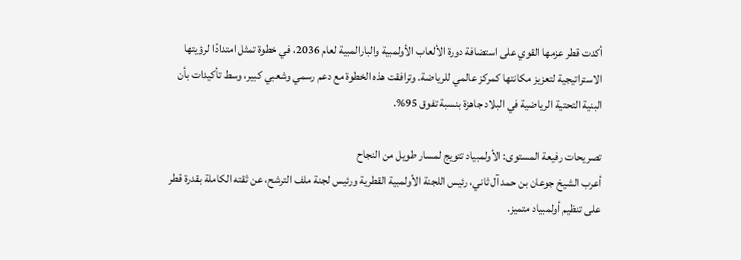أكدت قطر عزمها القوي على استضافة دورة الألعاب الأولمبية والبارالمبية لعام 2036، في خطوة تمثل امتدادًا لرؤيتها الاستراتيجية لتعزيز مكانتها كمركز عالمي للرياضة. وترافقت هذه الخطوة مع دعم رسمي وشعبي كبير، وسط تأكيدات بأن البنية التحتية الرياضية في البلاد جاهزة بنسبة تفوق 95%.

تصريحات رفيعة المستوى: الأولمبياد تتويج لمسار طويل من النجاح
أعرب الشيخ جوعان بن حمد آل ثاني، رئيس اللجنة الأولمبية القطرية ورئيس لجنة ملف الترشح، عن ثقته الكاملة بقدرة قطر على تنظيم أولمبياد متميز.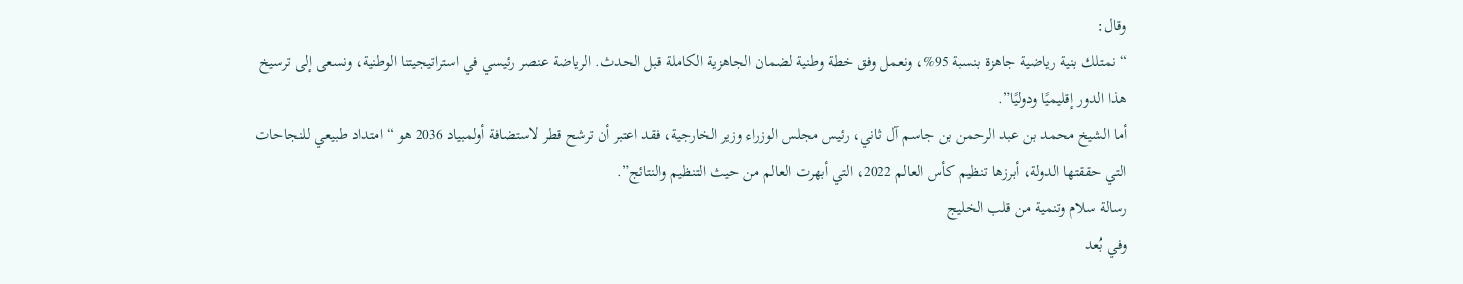وقال:
“نمتلك بنية رياضية جاهزة بنسبة 95%، ونعمل وفق خطة وطنية لضمان الجاهزية الكاملة قبل الحدث. الرياضة عنصر رئيسي في استراتيجيتنا الوطنية، ونسعى إلى ترسيخ هذا الدور إقليميًا ودوليًا”.
أما الشيخ محمد بن عبد الرحمن بن جاسم آل ثاني، رئيس مجلس الوزراء وزير الخارجية، فقد اعتبر أن ترشح قطر لاستضافة أولمبياد 2036 هو “امتداد طبيعي للنجاحات التي حققتها الدولة، أبرزها تنظيم كأس العالم 2022، التي أبهرت العالم من حيث التنظيم والنتائج”.
رسالة سلام وتنمية من قلب الخليج
وفي بُعد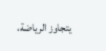يتجاوز الرياضة،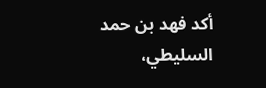أكد فهد بن حمد السليطي،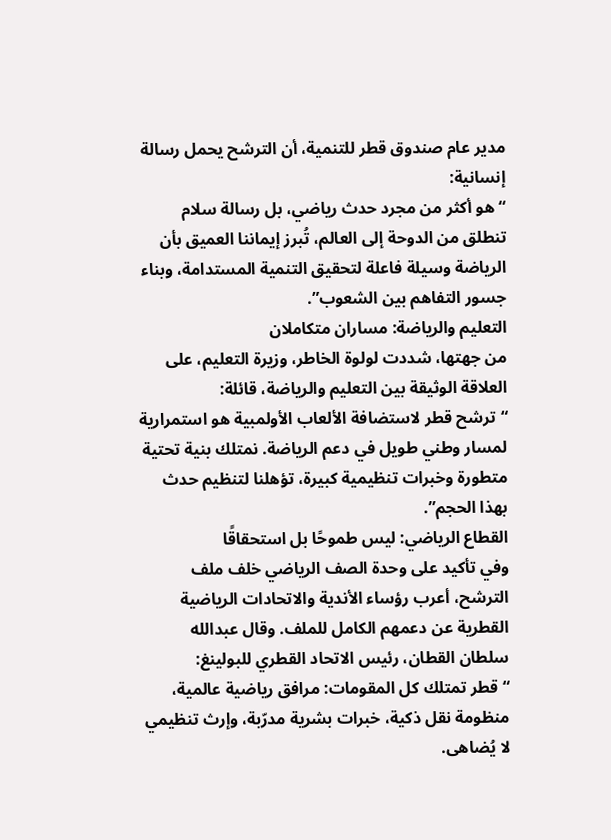مدير عام صندوق قطر للتنمية، أن الترشح يحمل رسالة إنسانية:
“هو أكثر من مجرد حدث رياضي، بل رسالة سلام تنطلق من الدوحة إلى العالم، تُبرز إيماننا العميق بأن الرياضة وسيلة فاعلة لتحقيق التنمية المستدامة، وبناء جسور التفاهم بين الشعوب”.
التعليم والرياضة: مساران متكاملان
من جهتها، شددت لولوة الخاطر، وزيرة التعليم، على العلاقة الوثيقة بين التعليم والرياضة، قائلة:
“ترشح قطر لاستضافة الألعاب الأولمبية هو استمرارية لمسار وطني طويل في دعم الرياضة. نمتلك بنية تحتية متطورة وخبرات تنظيمية كبيرة، تؤهلنا لتنظيم حدث بهذا الحجم”.
القطاع الرياضي: ليس طموحًا بل استحقاقًا
وفي تأكيد على وحدة الصف الرياضي خلف ملف الترشح، أعرب رؤساء الأندية والاتحادات الرياضية القطرية عن دعمهم الكامل للملف. وقال عبدالله سلطان القطان، رئيس الاتحاد القطري للبولينغ:
“قطر تمتلك كل المقومات: مرافق رياضية عالمية، منظومة نقل ذكية، خبرات بشرية مدرّبة، وإرث تنظيمي لا يُضاهى.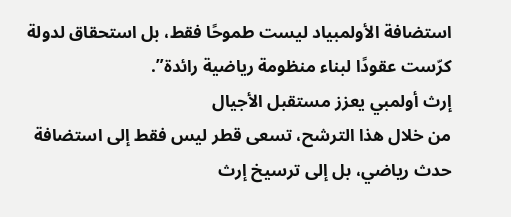استضافة الأولمبياد ليست طموحًا فقط، بل استحقاق لدولة كرّست عقودًا لبناء منظومة رياضية رائدة”.
إرث أولمبي يعزز مستقبل الأجيال
من خلال هذا الترشح، تسعى قطر ليس فقط إلى استضافة حدث رياضي، بل إلى ترسيخ إرث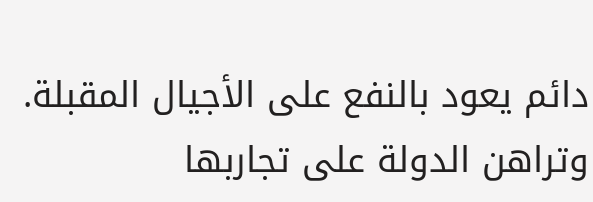دائم يعود بالنفع على الأجيال المقبلة. وتراهن الدولة على تجاربها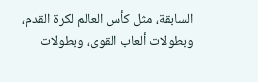السابقة، مثل كأس العالم لكرة القدم، وبطولات ألعاب القوى، وبطولات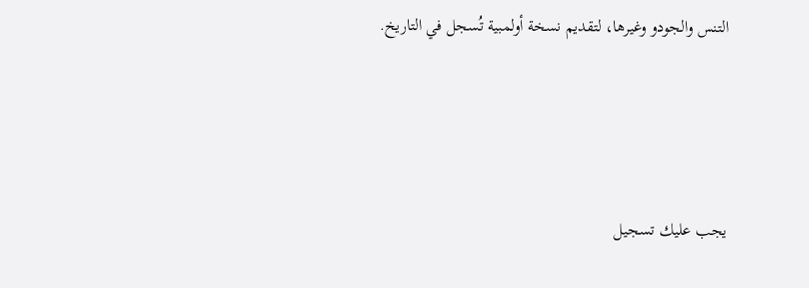التنس والجودو وغيرها، لتقديم نسخة أولمبية تُسجل في التاريخ.






يجب عليك تسجيل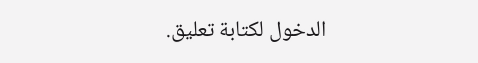الدخول لكتابة تعليق.